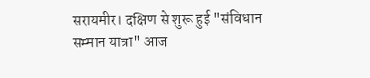सरायमीर। दक्षिण से शुरू हुई "संविधान सम्मान यात्रा" आज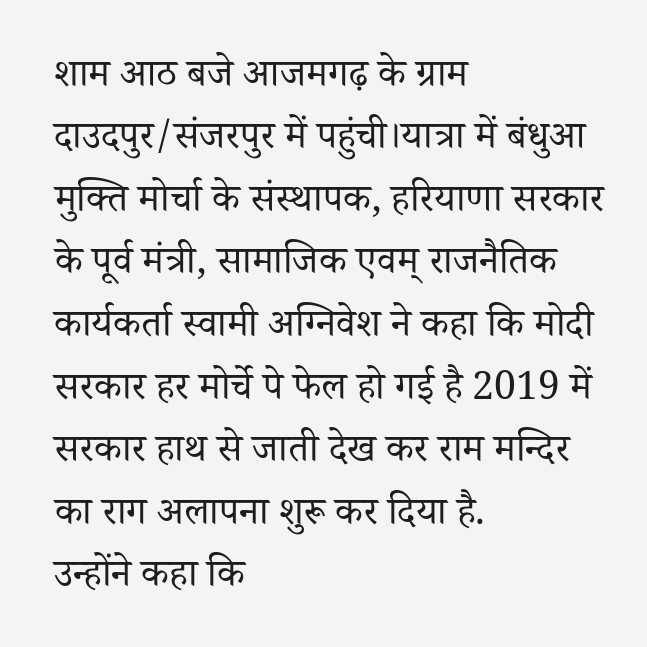शाम आठ बजे आजमगढ़ के ग्राम दाउदपुर/संजरपुर में पहुंची।यात्रा में बंधुआ मुक्ति मोर्चा के संस्थापक, हरियाणा सरकार के पूर्व मंत्री, सामाजिक एवम् राजनैतिक कार्यकर्ता स्वामी अग्निवेश ने कहा कि मोदी सरकार हर मोर्चे पे फेल हो गई है 2019 में सरकार हाथ से जाती देख कर राम मन्दिर का राग अलापना शुरू कर दिया है.
उन्होंने कहा कि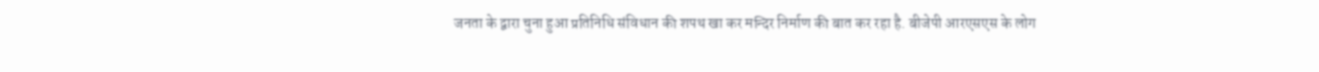जनता के द्वारा चुना हुआ प्रतिनिधि संविधान की शपथ खा कर मन्दिर निर्माण की बात कर रहा है. बीजेपी आरएसएस के लोग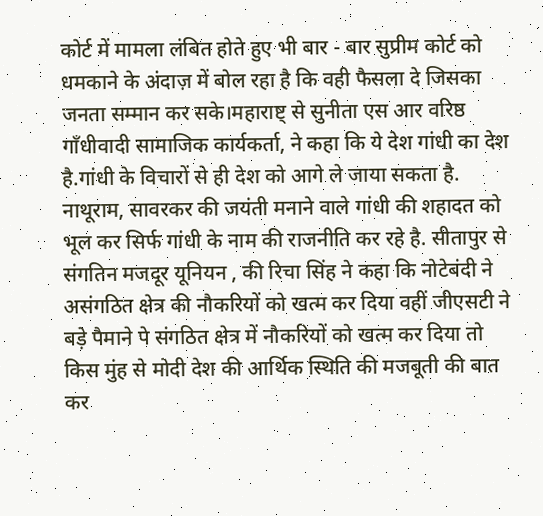कोर्ट में मामला लंबित होते हुए भी बार - बार सुप्रीम कोर्ट को धमकाने के अंदाज़ में बोल रहा है कि वही फैसला दे जिसका जनता सम्मान कर सके।महाराष्ट् से सुनीता एस आर वरिष्ठ गाँधीवादी सामाजिक कार्यकर्ता, ने कहा कि ये देश गांधी का देश है.गांधी के विचारों से ही देश को आगे ले जाया सकता है. नाथूराम, सावरकर की जयंती मनाने वाले गांधी की शहादत को भूल कर सिर्फ गांधी के नाम की राजनीति कर रहे है. सीतापुर से संगतिन मजदूर यूनियन , की रिचा सिंह ने कहा कि नोटेबंदी ने असंगठित क्षेत्र की नौकरियों को खत्म कर दिया वहीं जीएसटी ने बड़े पैमाने पे संगठित क्षेत्र में नौकरियों को खत्म कर दिया तो किस मुंह से मोदी देश की आर्थिक स्थिति की मजबूती की बात कर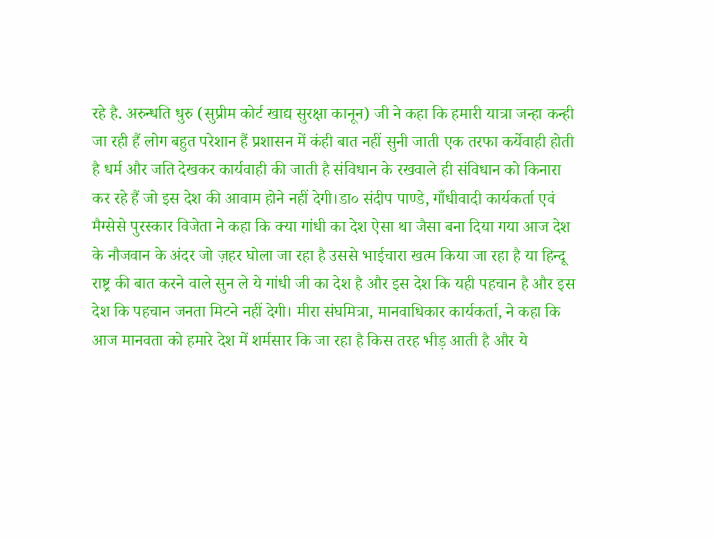रहे है. अरुन्धति धुरु (सुप्रीम कोर्ट खाद्य सुरक्षा कानून) जी ने कहा कि हमारी यात्रा जन्हा कन्ही जा रही हैं लोग बहुत परेशान हैं प्रशासन में कंही बात नहीं सुनी जाती एक तरफा कर्येवाही होती है धर्म और जति देखकर कार्यवाही की जाती है संविधान के रखवाले ही संविधान को किनारा कर रहे हैं जो इस देश की आवाम होने नहीं देगी।डा० संदीप पाण्डे, गाँधीवादी कार्यकर्ता एवं मैग्सेसे पुरस्कार विजेता ने कहा कि क्या गांधी का देश ऐसा था जैसा बना दिया गया आज देश के नौजवान के अंदर जो ज़हर घोला जा रहा है उससे भाईचारा खत्म किया जा रहा है या हिन्दू राष्ट्र की बात करने वाले सुन ले ये गांधी जी का देश है और इस देश कि यही पहचान है और इस देश कि पहचान जनता मिटने नहीं देगी। मीरा संघमित्रा, मानवाधिकार कार्यकर्ता, ने कहा कि आज मानवता को हमारे देश में शर्मसार कि जा रहा है किस तरह भीड़ आती है और ये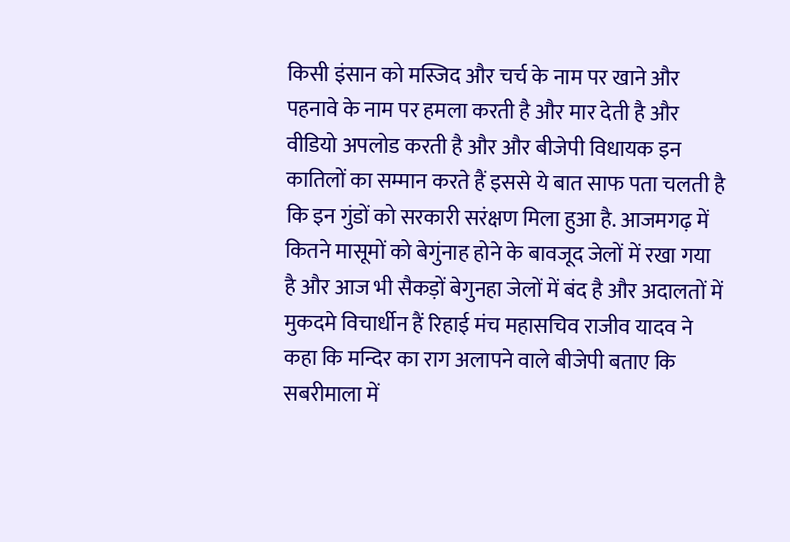किसी इंसान को मस्जिद और चर्च के नाम पर खाने और पहनावे के नाम पर हमला करती है और मार देती है और वीडियो अपलोड करती है और और बीजेपी विधायक इन कातिलों का सम्मान करते हैं इससे ये बात साफ पता चलती है कि इन गुंडों को सरकारी सरंक्षण मिला हुआ है. आजमगढ़ में कितने मासूमों को बेगुंनाह होने के बावजूद जेलों में रखा गया है और आज भी सैकड़ों बेगुनहा जेलों में बंद है और अदालतों में मुकदमे विचार्धीन हैं रिहाई मंच महासचिव राजीव यादव ने कहा कि मन्दिर का राग अलापने वाले बीजेपी बताए कि सबरीमाला में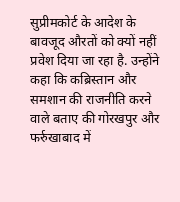सुप्रीमकोर्ट के आदेश के बावजूद औरतों को क्यों नहीं प्रवेश दिया जा रहा है. उन्होंने कहा कि कब्रिस्तान और समशान की राजनीति करने वाले बताए की गोरखपुर और फर्रुखाबाद में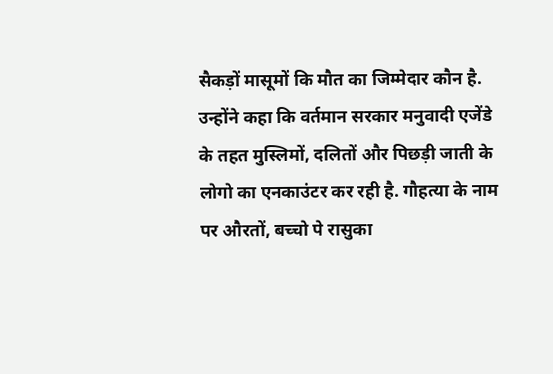सैकड़ों मासूमों कि मौत का जिम्मेदार कौन है. उन्होंने कहा कि वर्तमान सरकार मनुवादी एजेंडे के तहत मुस्लिमों, दलितों और पिछड़ी जाती के लोगो का एनकाउंटर कर रही है. गौहत्या के नाम पर औरतों, बच्चो पे रासुका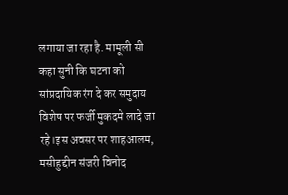लगाया जा रहा है. मामूली सी कहा सुनी कि घटना को सांप्रदायिक रंग दे कर समुदाय विशेष पर फर्जी मुकदमे लादे जा रहे।इस अवसर पर शाहआलम, मसीहुद्दीन संजरी विनोद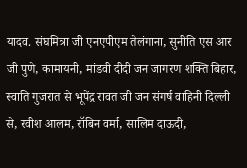यादव. संघमित्रा जी एनएपीएम तेलंगाना, सुनीति एस आर जी पुणे, कामायनी, मांडवी दीदी जन जागरण शक्ति बिहार, स्वाति गुजरात से भूपेंद्र रावत जी जन संगर्ष वाहिनी दिल्ली से, रवीश आलम, रॉबिन वर्मा, सालिम दाऊदी,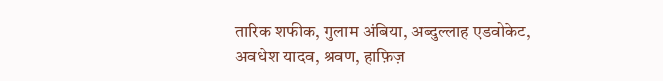तारिक शफीक, गुलाम अंबिया, अब्दुल्लाह एडवोकेट, अवधेश यादव, श्रवण, हाफ़िज़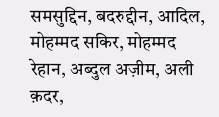समसुद्दिन, बदरुद्दीन, आदिल, मोहम्मद सकिर, मोहम्मद रेहान, अब्दुल अज़ीम, अली क़दर,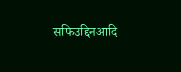सफिउद्दिनआदि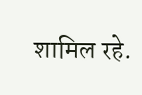शामिल रहे.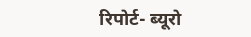रिपोर्ट- ब्यूरो